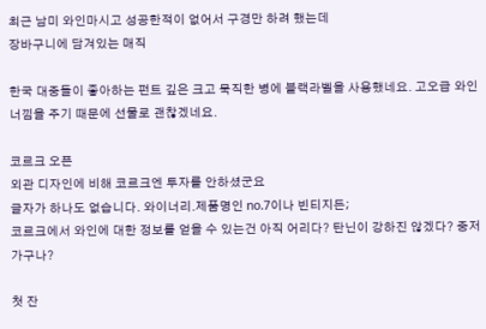최근 남미 와인마시고 성공한적이 없어서 구경만 하려 했는데
장바구니에 담겨있는 매직

한국 대중들이 좋아하는 펀트 깊은 크고 묵직한 병에 블랙라벨을 사용했네요. 고오급 와인 너낌을 주기 때문에 선물로 괜찮겠네요.

코르크 오픈
외관 디자인에 비해 코르크엔 투자를 안하셨군요
글자가 하나도 없습니다. 와이너리.제품명인 no.7이나 빈티지든;
코르크에서 와인에 대한 정보를 얻을 수 있는건 아직 어리다? 탄닌이 강하진 않겠다? 중저가구나?

첫 잔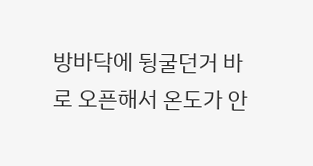방바닥에 뒹굴던거 바로 오픈해서 온도가 안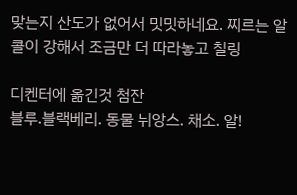맞는지 산도가 없어서 밋밋하네요. 찌르는 알콜이 강해서 조금만 더 따라놓고 칠링

디켄터에 옮긴것 첨잔
블루.블랙베리. 동물 뉘앙스. 채소. 알!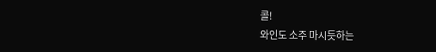콜!
와인도 소주 마시듯하는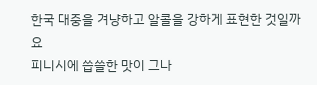한국 대중을 겨냥하고 알콜을 강하게 표현한 것일까요
피니시에 씁쓸한 맛이 그나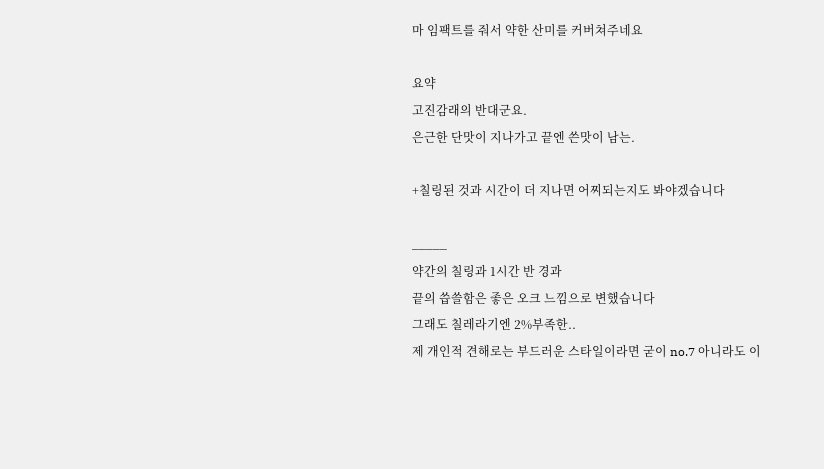마 임팩트를 줘서 약한 산미를 커버쳐주네요

요약
고진감래의 반대군요.
은근한 단맛이 지나가고 끝엔 쓴맛이 남는.

+칠링된 것과 시간이 더 지나면 어찌되는지도 봐야겠습니다

_____
약간의 칠링과 1시간 반 경과
끝의 씁쓸함은 좋은 오크 느낌으로 변했습니다
그래도 칠레라기엔 2%부족한..
제 개인적 견해로는 부드러운 스타일이라면 굳이 no.7 아니라도 이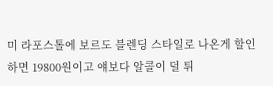미 라포스톨에 보르도 블렌딩 스타일로 나온게 할인하면 19800원이고 얘보다 알콜이 덜 튀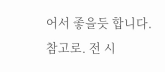어서 좋을듯 합니다.
참고로. 전 시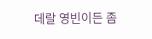데랄 영빈이든 좀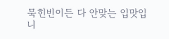묵힌빈이든 다 안맞는 입맛입니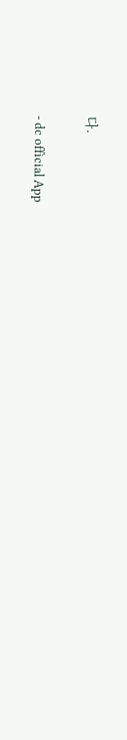다.

- dc official App